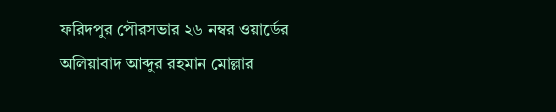ফরিদপুর পৌরসভার ২৬ নম্বর ওয়ার্ডের অলিয়াবাদ আব্দুর রহমান মোল্লার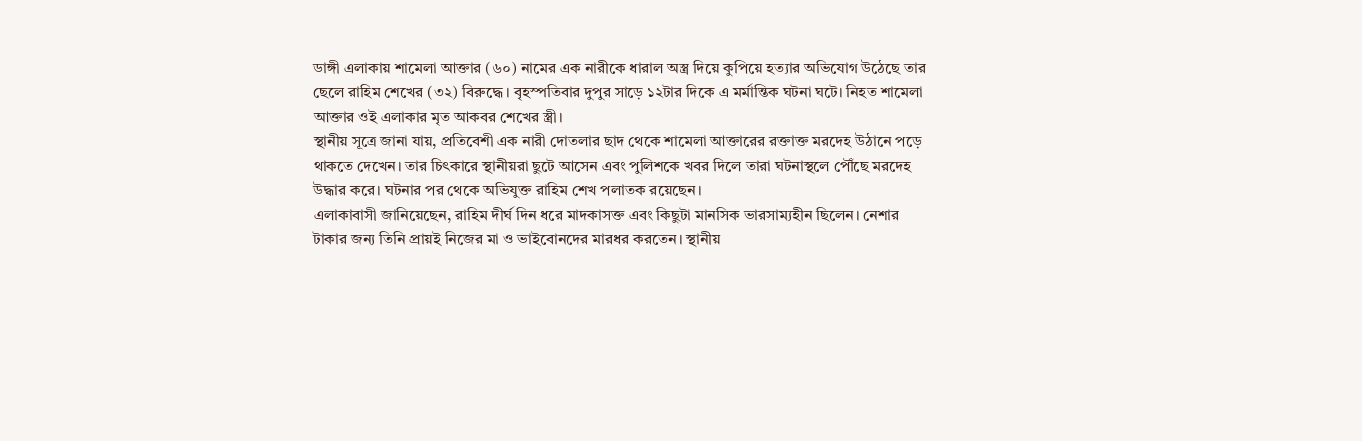ডাঙ্গী এলাকায় শামেলা আক্তার (৬০) নামের এক নারীকে ধারাল অস্ত্র দিয়ে কুপিয়ে হত্যার অভিযোগ উঠেছে তার ছেলে রাহিম শেখের (৩২) বিরুদ্ধে। বৃহস্পতিবার দুপুর সাড়ে ১২টার দিকে এ মর্মান্তিক ঘটনা ঘটে। নিহত শামেলা আক্তার ওই এলাকার মৃত আকবর শেখের স্ত্রী।
স্থানীয় সূত্রে জানা যায়, প্রতিবেশী এক নারী দোতলার ছাদ থেকে শামেলা আক্তারের রক্তাক্ত মরদেহ উঠানে পড়ে থাকতে দেখেন। তার চিৎকারে স্থানীয়রা ছুটে আসেন এবং পুলিশকে খবর দিলে তারা ঘটনাস্থলে পৌঁছে মরদেহ উদ্ধার করে। ঘটনার পর থেকে অভিযুক্ত রাহিম শেখ পলাতক রয়েছেন।
এলাকাবাসী জানিয়েছেন, রাহিম দীর্ঘ দিন ধরে মাদকাসক্ত এবং কিছুটা মানসিক ভারসাম্যহীন ছিলেন। নেশার টাকার জন্য তিনি প্রায়ই নিজের মা ও ভাইবোনদের মারধর করতেন। স্থানীয়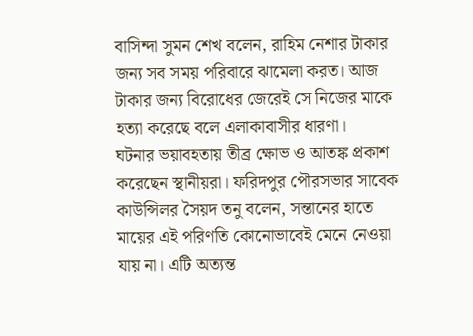বাসিন্দা সুমন শেখ বলেন, রাহিম নেশার টাকার জন্য সব সময় পরিবারে ঝামেলা করত। আজ টাকার জন্য বিরোধের জেরেই সে নিজের মাকে হত্যা করেছে বলে এলাকাবাসীর ধারণা।
ঘটনার ভয়াবহতায় তীব্র ক্ষোভ ও আতঙ্ক প্রকাশ করেছেন স্থানীয়রা। ফরিদপুর পৌরসভার সাবেক কাউন্সিলর সৈয়দ তনু বলেন, সন্তানের হাতে মায়ের এই পরিণতি কোনোভাবেই মেনে নেওয়া যায় না। এটি অত্যন্ত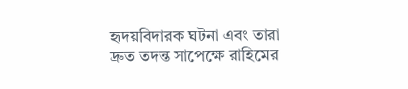হৃদয়বিদারক ঘটনা এবং তারা দ্রুত তদন্ত সাপেক্ষে রাহিমের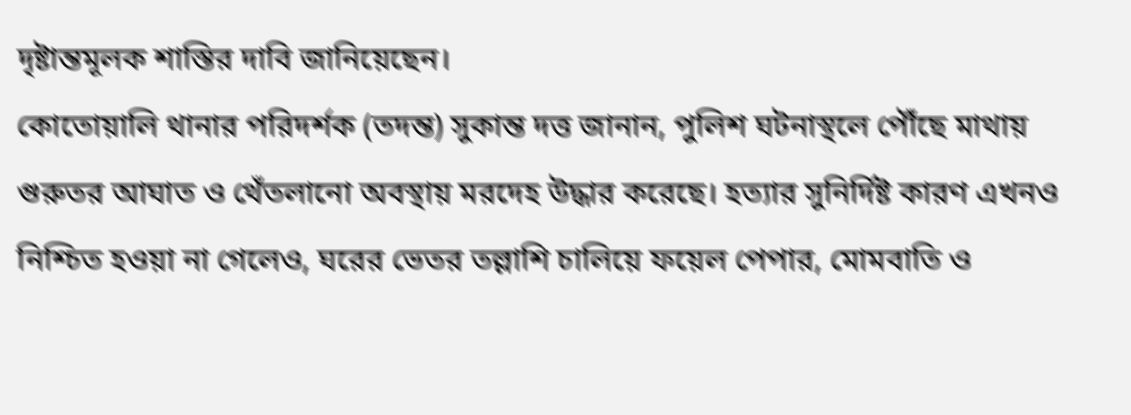দৃষ্টান্তমূলক শাস্তির দাবি জানিয়েছেন।
কোতোয়ালি থানার পরিদর্শক (তদন্ত) সুকান্ত দত্ত জানান, পুলিশ ঘটনাস্থলে পৌঁছে মাথায় গুরুতর আঘাত ও থেঁতলানো অবস্থায় মরদেহ উদ্ধার করেছে। হত্যার সুনির্দিষ্ট কারণ এখনও নিশ্চিত হওয়া না গেলেও, ঘরের ভেতর তল্লাশি চালিয়ে ফয়েল পেপার, মোমবাতি ও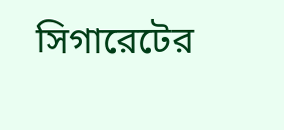সিগারেটের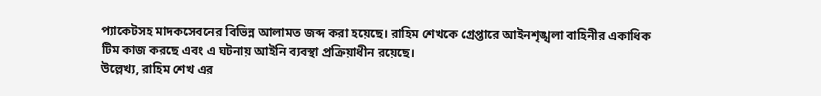প্যাকেটসহ মাদকসেবনের বিভিন্ন আলামত জব্দ করা হয়েছে। রাহিম শেখকে গ্রেপ্তারে আইনশৃঙ্খলা বাহিনীর একাধিক টিম কাজ করছে এবং এ ঘটনায় আইনি ব্যবস্থা প্রক্রিয়াধীন রয়েছে।
উল্লেখ্য, রাহিম শেখ এর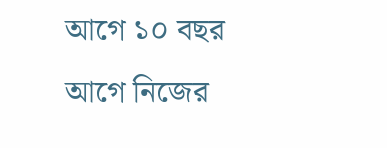আগে ১০ বছর আগে নিজের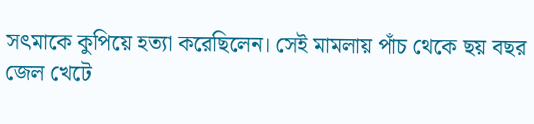সৎমাকে কুপিয়ে হত্যা করেছিলেন। সেই মামলায় পাঁচ থেকে ছয় বছর জেল খেটে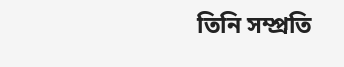তিনি সম্প্রতি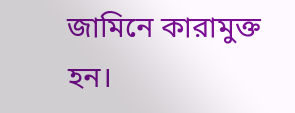জামিনে কারামুক্ত হন।